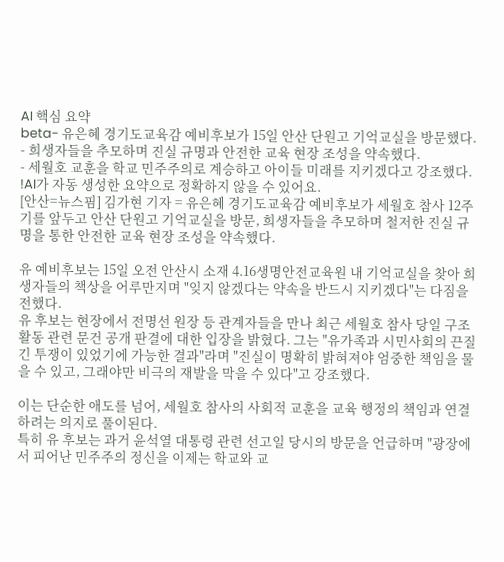AI 핵심 요약
beta- 유은혜 경기도교육감 예비후보가 15일 안산 단원고 기억교실을 방문했다.
- 희생자들을 추모하며 진실 규명과 안전한 교육 현장 조성을 약속했다.
- 세월호 교훈을 학교 민주주의로 계승하고 아이들 미래를 지키겠다고 강조했다.
!AI가 자동 생성한 요약으로 정확하지 않을 수 있어요.
[안산=뉴스핌] 김가현 기자 = 유은혜 경기도교육감 예비후보가 세월호 참사 12주기를 앞두고 안산 단원고 기억교실을 방문, 희생자들을 추모하며 철저한 진실 규명을 통한 안전한 교육 현장 조성을 약속했다.

유 예비후보는 15일 오전 안산시 소재 4.16생명안전교육원 내 기억교실을 찾아 희생자들의 책상을 어루만지며 "잊지 않겠다는 약속을 반드시 지키겠다"는 다짐을 전했다.
유 후보는 현장에서 전명선 원장 등 관계자들을 만나 최근 세월호 참사 당일 구조 활동 관련 문건 공개 판결에 대한 입장을 밝혔다. 그는 "유가족과 시민사회의 끈질긴 투쟁이 있었기에 가능한 결과"라며 "진실이 명확히 밝혀져야 엄중한 책임을 물을 수 있고, 그래야만 비극의 재발을 막을 수 있다"고 강조했다.

이는 단순한 애도를 넘어, 세월호 참사의 사회적 교훈을 교육 행정의 책임과 연결하려는 의지로 풀이된다.
특히 유 후보는 과거 윤석열 대통령 관련 선고일 당시의 방문을 언급하며 "광장에서 피어난 민주주의 정신을 이제는 학교와 교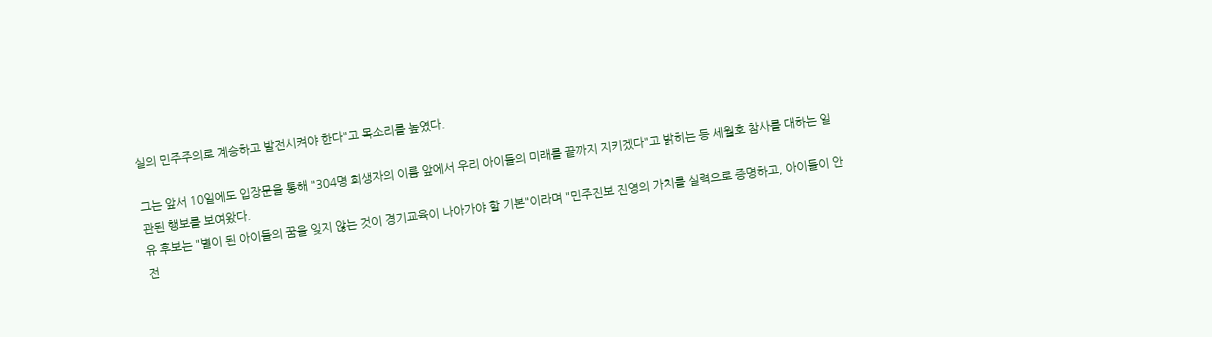실의 민주주의로 계승하고 발전시켜야 한다"고 목소리를 높였다.

그는 앞서 10일에도 입장문을 통해 "304명 희생자의 이름 앞에서 우리 아이들의 미래를 끝까지 지키겠다"고 밝히는 등 세월호 참사를 대하는 일관된 행보를 보여왔다.
유 후보는 "별이 된 아이들의 꿈을 잊지 않는 것이 경기교육이 나아가야 할 기본"이라며 "민주진보 진영의 가치를 실력으로 증명하고, 아이들이 안전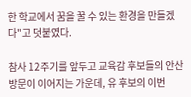한 학교에서 꿈을 꿀 수 있는 환경을 만들겠다"고 덧붙였다.

참사 12주기를 앞두고 교육감 후보들의 안산 방문이 이어지는 가운데, 유 후보의 이번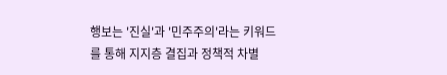행보는 '진실'과 '민주주의'라는 키워드를 통해 지지층 결집과 정책적 차별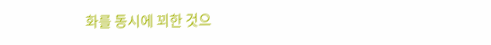화를 동시에 꾀한 것으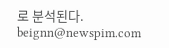로 분석된다.
beignn@newspim.com